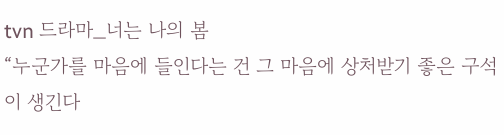tvn 드라마_너는 나의 봄
“누군가를 마음에 들인다는 건 그 마음에 상처받기 좋은 구석이 생긴다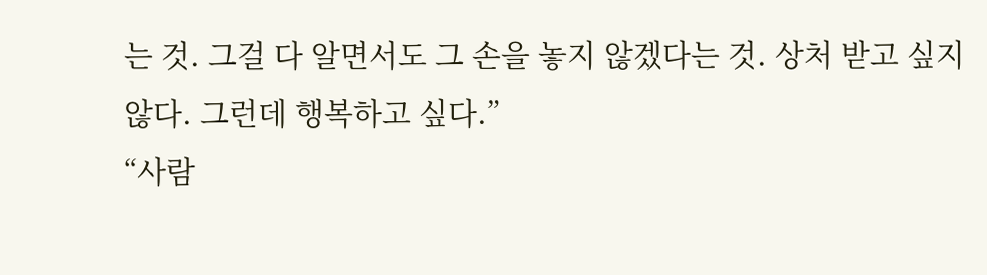는 것. 그걸 다 알면서도 그 손을 놓지 않겠다는 것. 상처 받고 싶지 않다. 그런데 행복하고 싶다.”
“사람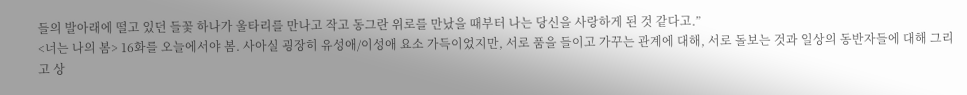들의 발아래에 떨고 있던 들꽃 하나가 울타리를 만나고 작고 동그란 위로를 만났을 때부터 나는 당신을 사랑하게 된 것 같다고.”
<너는 나의 봄> 16화를 오늘에서야 봄. 사아실 굉장히 유성애/이성애 요소 가득이었지만, 서로 품을 들이고 가꾸는 관계에 대해, 서로 돌보는 것과 일상의 동반자들에 대해 그리고 상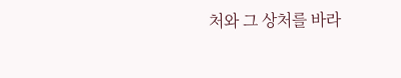처와 그 상처를 바라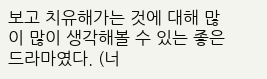보고 치유해가는 것에 대해 많이 많이 생각해볼 수 있는 좋은 드라마였다. (너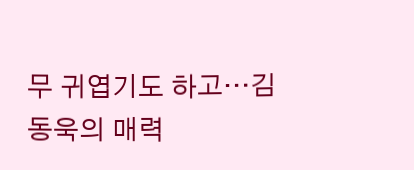무 귀엽기도 하고…김동욱의 매력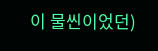이 물씬이었던)